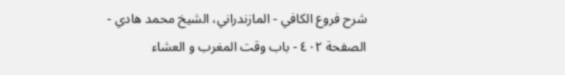شرح فروع الكافي - المازندراني، الشيخ محمد هادي - الصفحة ٤٠٢ - باب وقت المغرب و العشاء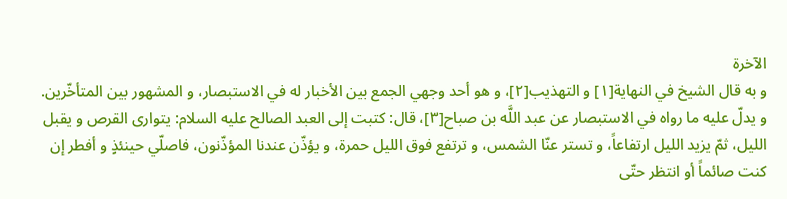الآخرة
و به قال الشيخ في النهاية[١] و التهذيب[٢]، و هو أحد وجهي الجمع بين الأخبار له في الاستبصار، و المشهور بين المتأخّرين.
و يدلّ عليه ما رواه في الاستبصار عن عبد اللَّه بن صباح[٣]، قال: كتبت إلى العبد الصالح عليه السلام: يتوارى القرص و يقبل الليل، ثمّ يزيد الليل ارتفاعاً، و تستر عنّا الشمس، و ترتفع فوق الليل حمرة، و يؤذّن عندنا المؤذّنون، فاصلّي حينئذٍ و أفطر إن كنت صائماً أو انتظر حتّى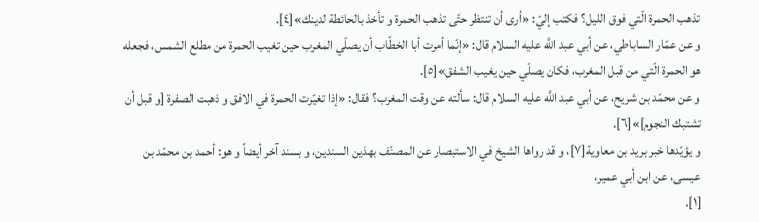تذهب الحمرة الّتي فوق الليل؟ فكتب إليّ: «أرى أن تنتظر حتّى تذهب الحمرة و تأخذ بالحائطة لدينك»[٤].
و عن عمّار الساباطي، عن أبي عبد اللَّه عليه السلام قال: «إنّما أمرت أبا الخطّاب أن يصلّي المغرب حين تغيب الحمرة من مطلع الشمس، فجعله هو الحمرة الّتي من قبل المغرب، فكان يصلّي حين يغيب الشفق»[٥].
و عن محمّد بن شريح، عن أبي عبد اللَّه عليه السلام قال: سألته عن وقت المغرب؟ فقال: «إذا تغيّرت الحمرة في الافق و ذهبت الصفرة [و قبل أن تشتبك النجوم]»[٦].
و يؤيّدها خبر بريد بن معاوية[٧]، و قد رواها الشيخ في الاستبصار عن المصنّف بهذين السندين، و بسند آخر أيضاً و هو: أحمد بن محمّد بن عيسى، عن ابن أبي عمير،
[١].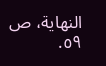النهاية، ص ٥٩.